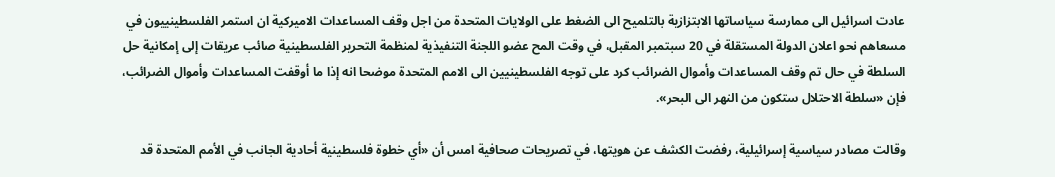عادت اسرائيل الى ممارسة سياساتها الابتزازية بالتلميح الى الضغط على الولايات المتحدة من اجل وقف المساعدات الاميركية ان استمر الفلسطينييون في مسعاهم نحو اعلان الدولة المستقلة في 20 سبتمبر المقبل، في وقت المح عضو اللجنة التنفيذية لمنظمة التحرير الفلسطينية صائب عريقات إلى إمكانية حل السلطة في حال تم وقف المساعدات وأموال الضرائب كرد على توجه الفلسطينيين الى الامم المتحدة موضحا انه إذا ما أوقفت المساعدات وأموال الضرائب، فإن «سلطة الاحتلال ستكون من النهر الى البحر».

وقالت مصادر سياسية إسرائيلية، رفضت الكشف عن هويتها، في تصريحات صحافية امس أن «أي خطوة فلسطينية أحادية الجانب في الأمم المتحدة قد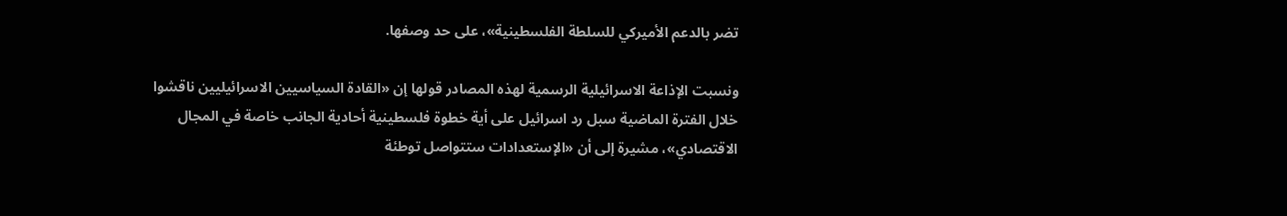تضر بالدعم الأميركي للسلطة الفلسطينية»، على حد وصفها.

ونسبت الإذاعة الاسرائيلية الرسمية لهذه المصادر قولها إن «القادة السياسيين الاسرائيليين ناقشوا خلال الفترة الماضية سبل رد اسرائيل على أية خطوة فلسطينية أحادية الجانب خاصة في المجال الاقتصادي»، مشيرة إلى أن «الإستعدادات ستتواصل توطئة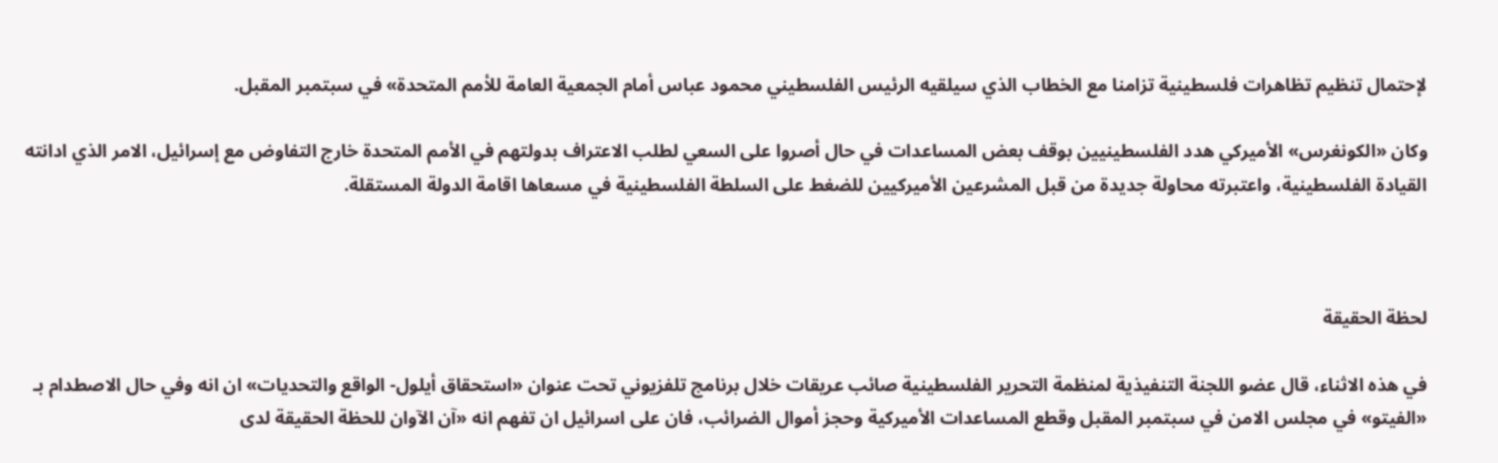لإحتمال تنظيم تظاهرات فلسطينية تزامنا مع الخطاب الذي سيلقيه الرئيس الفلسطيني محمود عباس أمام الجمعية العامة للأمم المتحدة» في سبتمبر المقبل.

وكان «الكونغرس» الأميركي هدد الفلسطينيين بوقف بعض المساعدات في حال أصروا على السعي لطلب الاعتراف بدولتهم في الأمم المتحدة خارج التفاوض مع إسرائيل، الامر الذي ادانته القيادة الفلسطينية، واعتبرته محاولة جديدة من قبل المشرعين الأميركيين للضغط على السلطة الفلسطينية في مسعاها اقامة الدولة المستقلة.



لحظة الحقيقة

في هذه الاثناء، قال عضو اللجنة التنفيذية لمنظمة التحرير الفلسطينية صائب عريقات خلال برنامج تلفزيوني تحت عنوان «استحقاق أيلول- الواقع والتحديات» ان انه وفي حال الاصطدام بـ «الفيتو» في مجلس الامن في سبتمبر المقبل وقطع المساعدات الأميركية وحجز أموال الضرائب، فان على اسرائيل ان تفهم انه «آن الآوان للحظة الحقيقة لدى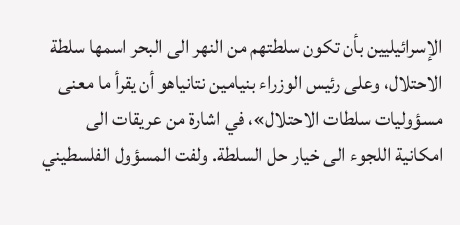الإسرائيليين بأن تكون سلطتهم من النهر الى البحر اسمها سلطة الاحتلال، وعلى رئيس الوزراء بنيامين نتانياهو أن يقرأ ما معنى مسؤوليات سلطات الاحتلال»، في اشارة من عريقات الى امكانية اللجوء الى خيار حل السلطة. ولفت المسؤول الفلسطيني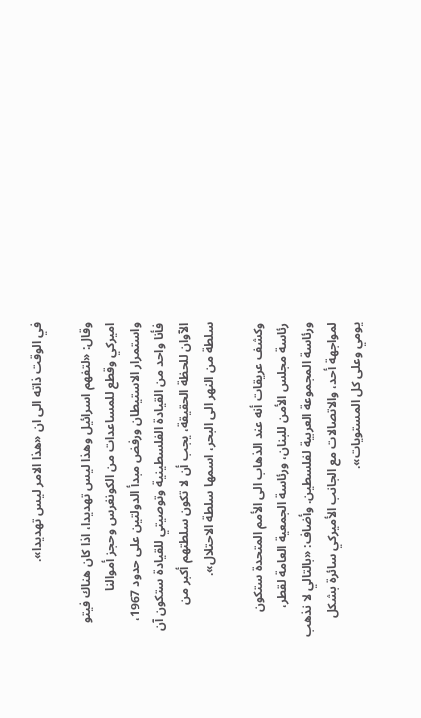في الوقت ذاته الى ان «هذا الامر ليس تهديدا».

وقال: «لتفهم اسرائيل وهذا ليس تهديدا، اذا كان هناك فيتو اميركي وقطع للمساعدات من الكونغرس وحجز أموالنا واستمرار الاستيطان ورفض مبدأ الدولتين على حدود 1967، فأنا واحد من القيادة الفلسطينية وتوصيتي للقيادة ستكون آن الآوان للحظة الحقيقة، يجب أن لا تكون سلطتهم أكبر من سلطة من النهر الى البحر، اسمها سلطة الاحتلال».

وكشف عريقات أنه عند الذهاب الى الأمم المتحدة ستكون رئاسة مجلس الأمن للبنان، ورئاسة الجمعية العامة لقطر، ورئاسة المجموعة العربية لفلسطين. وأضاف: «بالتالي لا نذهب لمواجهة أحد، والاتصالات مع الجانب الأميركي سائرة بشكل يومي وعلى كل المستويات».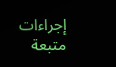إجراءات متبعة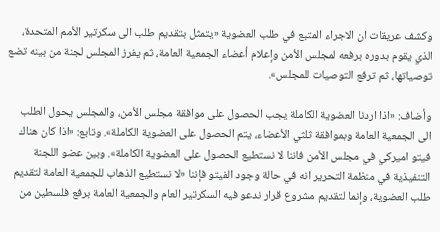وكشف عريقات ان الاجراء المتبع في طلب العضوية «يتمثل بتقديم طلب الى سكرتير الأمم المتحدة، الذي يقوم بدوره برفعه لمجلس الأمن وإعلام أعضاء الجمعية العامة، ثم يفرز المجلس لجنة من بينه تضع توصياتها، ثم ترفع التوصيات للمجلس».

وأضاف: «اذا اردنا العضوية الكاملة يجب الحصول على موافقة مجلس الأمن، والمجلس يحول الطلب الى الجمعية العامة وبموافقة ثلثي الأعضاء، يتم الحصول على العضوية الكاملة». وتابع: «اذا كان هناك فيتو اميركي في مجلس الأمن فاننا لا نستطيع الحصول على العضوية الكاملة». وبين عضو اللجنة التنفيذية في منظمة التحرير انه في حالة وجود الفيتو فإننا «لا نستطيع الذهاب للجمعية العامة لتقديم طلب العضوية، وإنما لتقديم مشروع قرار ندعو فيه السكرتير العام والجمعية العامة برفع فلسطين من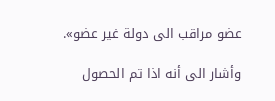عضو مراقب الى دولة غير عضو».

وأشار الى أنه اذا تم الحصول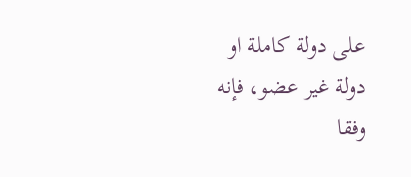على دولة كاملة او دولة غير عضو، فإنه وفقا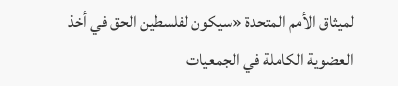لميثاق الأمم المتحدة «سيكون لفلسطين الحق في أخذ العضوية الكاملة في الجمعيات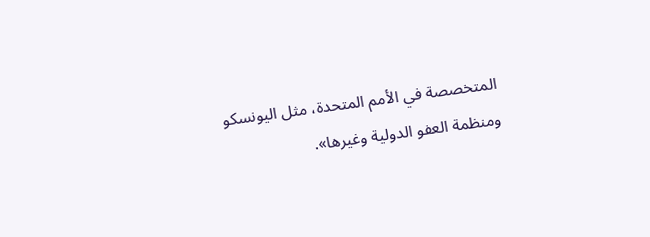المتخصصة في الأمم المتحدة، مثل اليونسكو ومنظمة العفو الدولية وغيرها».